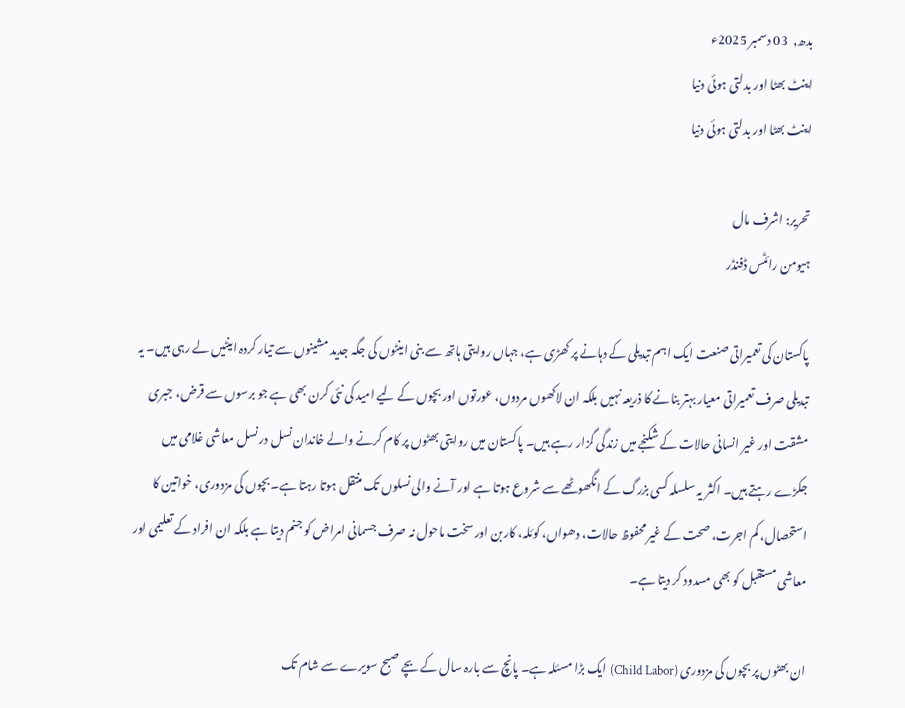بدھ,  03 دسمبر 2025ء
اینٹ بھٹا اور بدلتی ہوئی دنیا
اینٹ بھٹا اور بدلتی ہوئی دنیا

تحریر: اشرف مال
ہیومن رائٹس ڈفنڈر

پاکستان کی تعمیراتی صنعت ایک اہم تبدیلی کے دہانے پر کھڑی ہے، جہاں روایتی ہاتھ سے بنی اینٹوں کی جگہ جدید مشینوں سے تیار کردہ اینٹیں لے رہی ہیں۔ یہ تبدیلی صرف تعمیراتی معیار بہتر بنانے کا ذریعہ نہیں بلکہ ان لاکھوں مردوں، عورتوں اور بچوں کے لیے امید کی نئی کرن بھی ہے جو برسوں سے قرض، جبری مشقت اور غیر انسانی حالات کے شکنجے میں زندگی گزار رہے ہیں۔ پاکستان میں روایتی بھٹوں پر کام کرنے والے خاندان نسل در نسل معاشی غلامی میں جکڑے رہتے ہیں۔ اکثر یہ سلسلہ کسی بزرگ کے انگھوٹھے سے شروع ہوتا ہے اور آنے والی نسلوں تک منتقل ہوتا رہتا ہے۔ بچوں کی مزدوری، خواتین کا استحصال، کم اجرت، صحت کے غیر محفوظ حالات، دھواں، کوئلہ، کاربن اور سخت ماحول نہ صرف جسمانی امراض کو جنم دیتا ہے بلکہ ان افراد کے تعلیمی اور معاشی مستقبل کو بھی مسدود کر دیتا ہے۔

ان بھٹوں پر بچوں کی مزدوری (Child Labor) ایک بڑا مسئلہ ہے۔ پانچ سے بارہ سال کے بچے صبح سویرے سے شام تک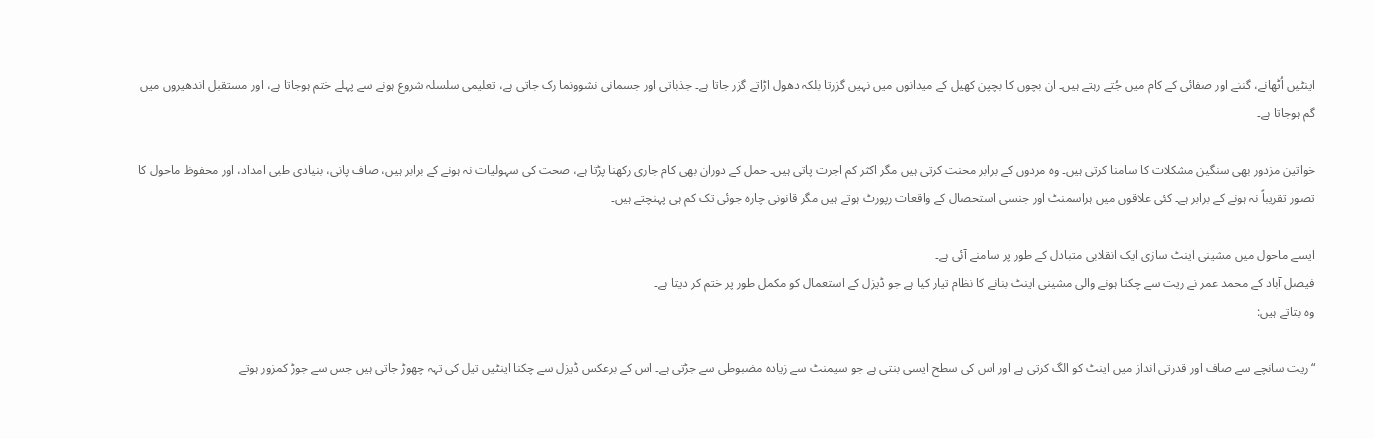اینٹیں اُٹھانے، گننے اور صفائی کے کام میں جُتے رہتے ہیں۔ ان بچوں کا بچپن کھیل کے میدانوں میں نہیں گزرتا بلکہ دھول اڑاتے گزر جاتا ہے۔ جذباتی اور جسمانی نشوونما رک جاتی ہے، تعلیمی سلسلہ شروع ہونے سے پہلے ختم ہوجاتا ہے، اور مستقبل اندھیروں میں گم ہوجاتا ہے۔

خواتین مزدور بھی سنگین مشکلات کا سامنا کرتی ہیں۔ وہ مردوں کے برابر محنت کرتی ہیں مگر اکثر کم اجرت پاتی ہیں۔ حمل کے دوران بھی کام جاری رکھنا پڑتا ہے، صحت کی سہولیات نہ ہونے کے برابر ہیں، صاف پانی، بنیادی طبی امداد، اور محفوظ ماحول کا تصور تقریباً نہ ہونے کے برابر ہے۔ کئی علاقوں میں ہراسمنٹ اور جنسی استحصال کے واقعات رپورٹ ہوتے ہیں مگر قانونی چارہ جوئی تک کم ہی پہنچتے ہیں۔

ایسے ماحول میں مشینی اینٹ سازی ایک انقلابی متبادل کے طور پر سامنے آئی ہے۔
فیصل آباد کے محمد عمر نے ریت سے چکنا ہونے والی مشینی اینٹ بنانے کا نظام تیار کیا ہے جو ڈیزل کے استعمال کو مکمل طور پر ختم کر دیتا ہے۔
وہ بتاتے ہیں:

“ریت سانچے سے صاف اور قدرتی انداز میں اینٹ کو الگ کرتی ہے اور اس کی سطح ایسی بنتی ہے جو سیمنٹ سے زیادہ مضبوطی سے جڑتی ہے۔ اس کے برعکس ڈیزل سے چکنا اینٹیں تیل کی تہہ چھوڑ جاتی ہیں جس سے جوڑ کمزور ہوتے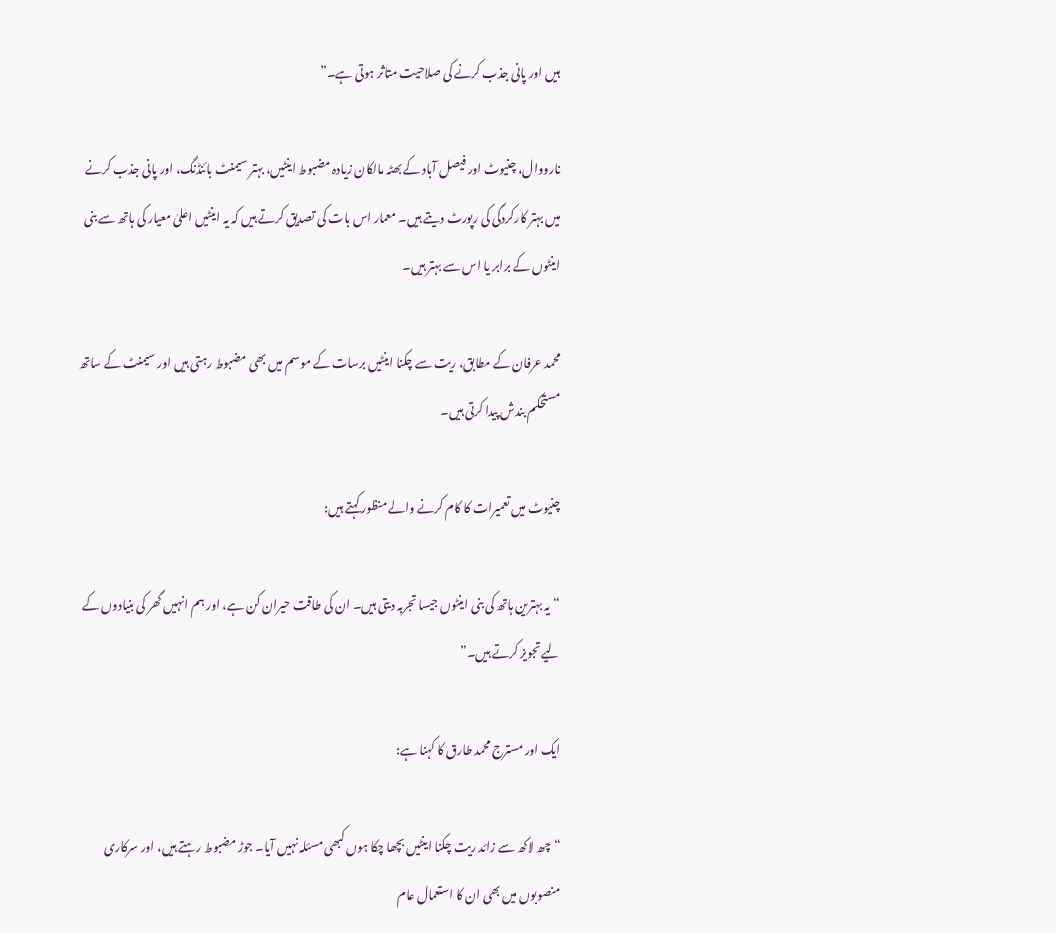ہیں اور پانی جذب کرنے کی صلاحیت متاثر ہوتی ہے۔”

نارووال، چنیوٹ اور فیصل آباد کے بھٹہ مالکان زیادہ مضبوط اینٹیں، بہتر سیمنٹ بائنڈنگ، اور پانی جذب کرنے میں بہتر کارکردگی کی رپورٹ دیتے ہیں۔ معمار اس بات کی تصدیق کرتے ہیں کہ یہ اینٹیں اعلیٰ معیار کی ہاتھ سے بنی اینٹوں کے برابر یا اس سے بہتر ہیں۔

محمد عرفان کے مطابق، ریت سے چکنا اینٹیں برسات کے موسم میں بھی مضبوط رہتی ہیں اور سیمنٹ کے ساتھ مستحکم بندش پیدا کرتی ہیں۔

چنیوٹ میں تعمیرات کا کام کرنے والے منظور کہتے ہیں:

“یہ بہترین ہاتھ کی بنی اینٹوں جیسا تجربہ دیتی ہیں۔ ان کی طاقت حیران کن ہے، اور ہم انہیں گھر کی بنیادوں کے لیے تجویز کرتے ہیں۔”

ایک اور مسترج محمد طارق کا کہنا ہے:

“چھ لاکھ سے زائد ریت چکنا اینٹیں بچھا چکا ہوں کبھی مسئلہ نہیں آیا۔ جوڑ مضبوط رہتے ہیں، اور سرکاری منصوبوں میں بھی ان کا استعمال عام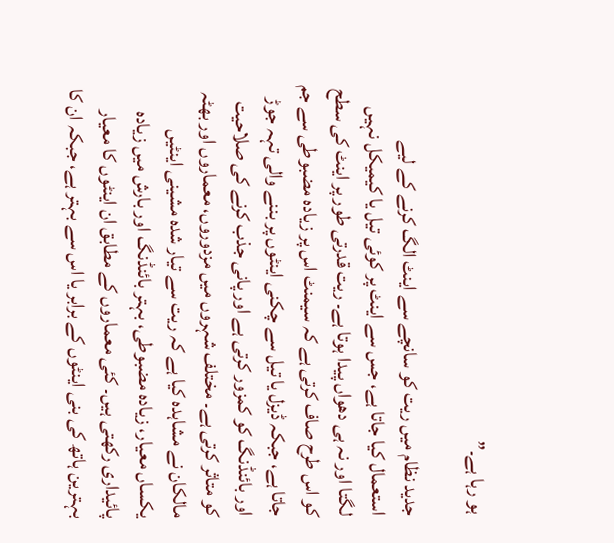ہو رہا ہے۔”

جدید نظام میں ریت کو سانچے سے اینٹ الگ کرنے کے لیے استعمال کیا جاتا ہے، جس سے اینٹ پر کوئی تیل یا کیمیکل نہیں لگتا اور نہ ہی دھواں پیدا ہوتا ہے۔ ریت قدرتی طور پر اینٹ کی سطح کو اس طرح صاف کرتی ہے کہ سیمنٹ اس پر زیادہ مضبوطی سے جم جاتا ہے، جبکہ ڈیزل یا تیل سے چکنی اینٹوں پر بننے والی تہہ جوڑ اور بائنڈنگ کو کمزور کرتی ہے اور پانی جذب کرنے کی صلاحیت کو متاثر کرتی ہے۔ مختلف شہروں میں مزدوروں، معماروں اور بھٹہ مالکان نے مشاہدہ کیا ہے کہ ریت سے تیار شدہ مشینی اینٹیں یکساں معیار، زیادہ مضبوطی، بہتر بائنڈنگ اور بارش میں زیادہ پائیداری رکھتی ہیں۔ کئی معماروں کے مطابق ان اینٹوں کا معیار بہترین ہاتھ کی بنی اینٹوں کے برابر یا اس سے بہتر ہے، جبکہ ان کا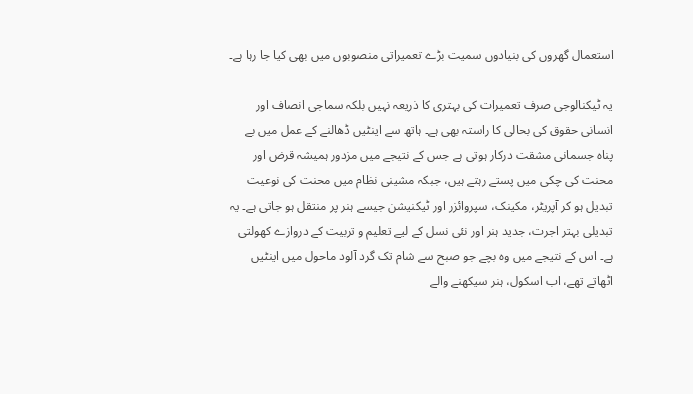استعمال گھروں کی بنیادوں سمیت بڑے تعمیراتی منصوبوں میں بھی کیا جا رہا ہے۔

یہ ٹیکنالوجی صرف تعمیرات کی بہتری کا ذریعہ نہیں بلکہ سماجی انصاف اور انسانی حقوق کی بحالی کا راستہ بھی ہے۔ ہاتھ سے اینٹیں ڈھالنے کے عمل میں بے پناہ جسمانی مشقت درکار ہوتی ہے جس کے نتیجے میں مزدور ہمیشہ قرض اور محنت کی چکی میں پستے رہتے ہیں، جبکہ مشینی نظام میں محنت کی نوعیت تبدیل ہو کر آپریٹر، مکینک، سپروائزر اور ٹیکنیشن جیسے ہنر پر منتقل ہو جاتی ہے۔ یہ تبدیلی بہتر اجرت، جدید ہنر اور نئی نسل کے لیے تعلیم و تربیت کے دروازے کھولتی ہے۔ اس کے نتیجے میں وہ بچے جو صبح سے شام تک گرد آلود ماحول میں اینٹیں اٹھاتے تھے، اب اسکول، ہنر سیکھنے والے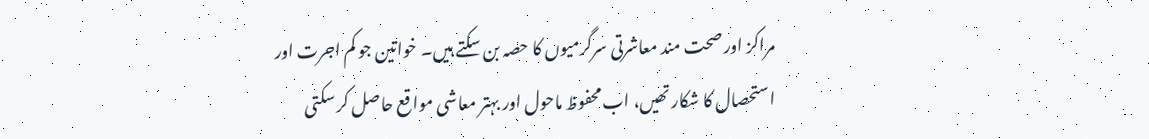مراکز اور صحت مند معاشرتی سرگرمیوں کا حصہ بن سکتے ہیں۔ خواتین جو کم اجرت اور استحصال کا شکار تھیں، اب محفوظ ماحول اور بہتر معاشی مواقع حاصل کر سکتی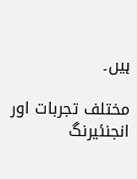ہیں۔

مختلف تجربات اور انجنئیرنگ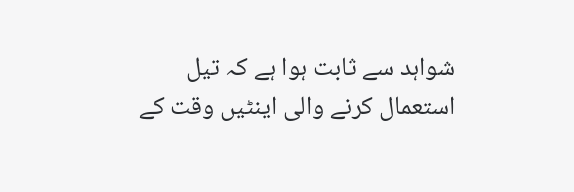شواہد سے ثابت ہوا ہے کہ تیل استعمال کرنے والی اینٹیں وقت کے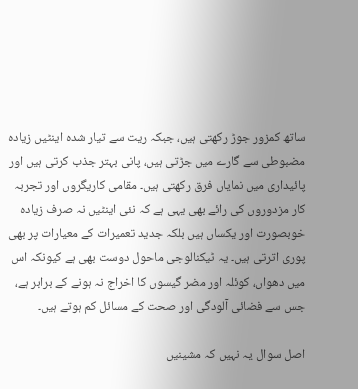ساتھ کمزور جوڑ رکھتی ہیں، جبکہ ریت سے تیار شدہ اینٹیں زیادہ مضبوطی سے گارے میں جڑتی ہیں، پانی بہتر جذب کرتی ہیں اور پائیداری میں نمایاں فرق رکھتی ہیں۔ مقامی کاریگروں اور تجربہ کار مزدوروں کی رائے بھی یہی ہے کہ نئی اینٹیں نہ صرف زیادہ خوبصورت اور یکساں ہیں بلکہ جدید تعمیرات کے معیارات پر بھی پوری اترتی ہیں۔ یہ ٹیکنالوجی ماحول دوست بھی ہے کیونکہ اس میں دھواں، کوئلہ اور مضر گیسوں کا اخراج نہ ہونے کے برابر ہے، جس سے فضائی آلودگی اور صحت کے مسائل کم ہوتے ہیں۔

اصل سوال یہ نہیں کہ مشینیں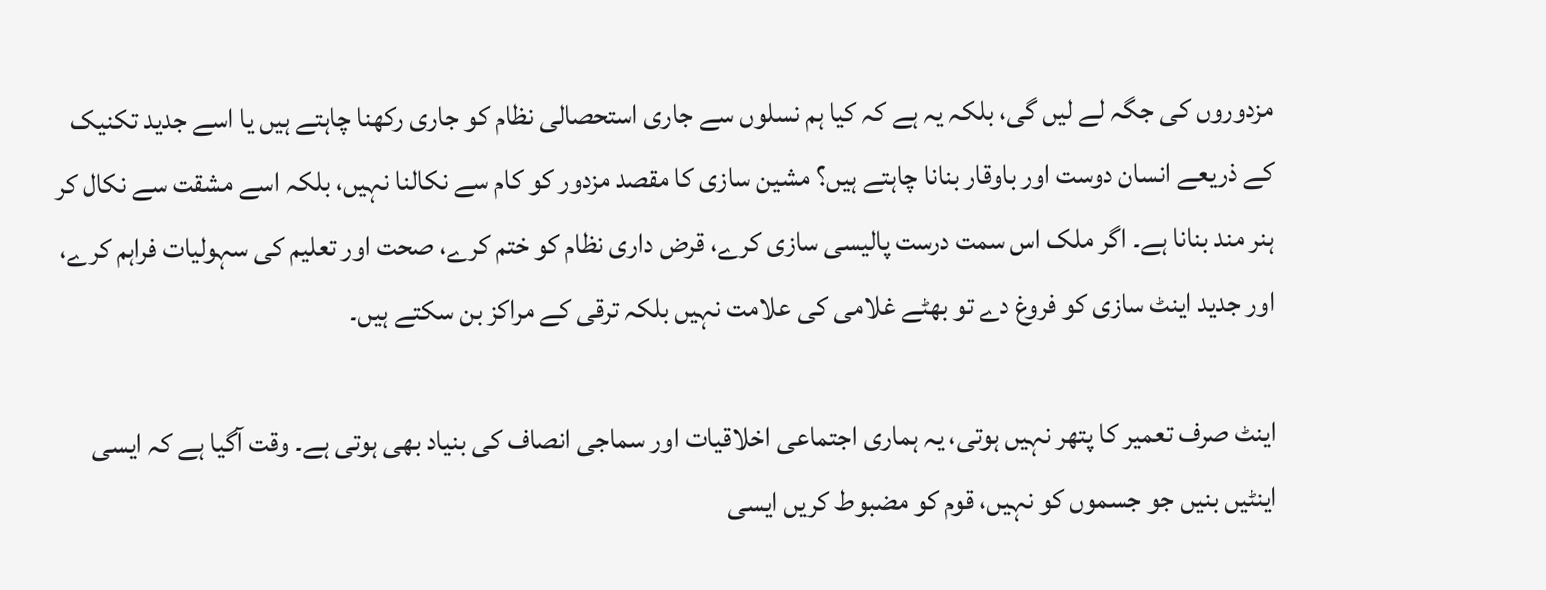مزدوروں کی جگہ لے لیں گی، بلکہ یہ ہے کہ کیا ہم نسلوں سے جاری استحصالی نظام کو جاری رکھنا چاہتے ہیں یا اسے جدید تکنیک کے ذریعے انسان دوست اور باوقار بنانا چاہتے ہیں؟ مشین سازی کا مقصد مزدور کو کام سے نکالنا نہیں، بلکہ اسے مشقت سے نکال کر ہنر مند بنانا ہے۔ اگر ملک اس سمت درست پالیسی سازی کرے، قرض داری نظام کو ختم کرے، صحت اور تعلیم کی سہولیات فراہم کرے، اور جدید اینٹ سازی کو فروغ دے تو بھٹے غلامی کی علامت نہیں بلکہ ترقی کے مراکز بن سکتے ہیں۔

اینٹ صرف تعمیر کا پتھر نہیں ہوتی، یہ ہماری اجتماعی اخلاقیات اور سماجی انصاف کی بنیاد بھی ہوتی ہے۔ وقت آگیا ہے کہ ایسی اینٹیں بنیں جو جسموں کو نہیں، قوم کو مضبوط کریں ایسی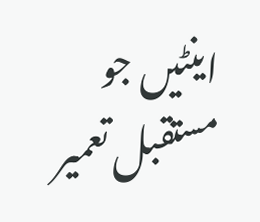اینٹیں جو مستقبل تعمیر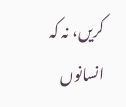کریں، نہ کہ انسانوں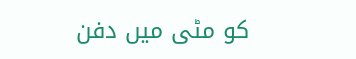کو مٹی میں دفن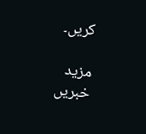کریں۔

مزید خبریں